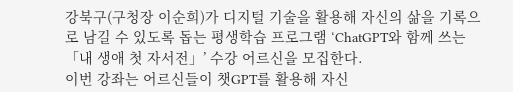강북구(구청장 이순희)가 디지털 기술을 활용해 자신의 삶을 기록으로 남길 수 있도록 돕는 평생학습 프로그램 ‘ChatGPT와 함께 쓰는 「내 생애 첫 자서전」’ 수강 어르신을 모집한다.
이번 강좌는 어르신들이 챗GPT를 활용해 자신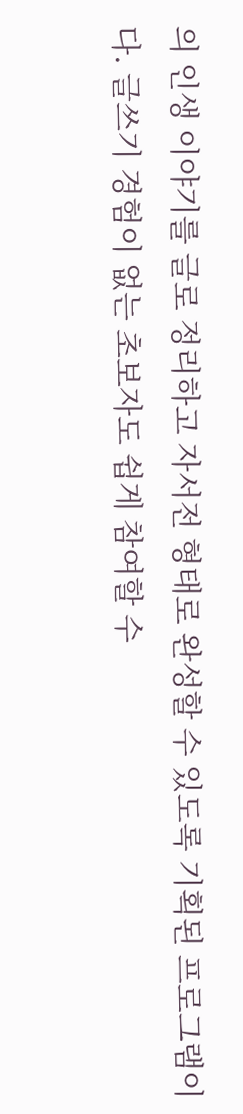의 인생 이야기를 글로 정리하고 자서전 형태로 완성할 수 있도록 기획된 프로그램이다. 글쓰기 경험이 없는 초보자도 쉽게 참여할 수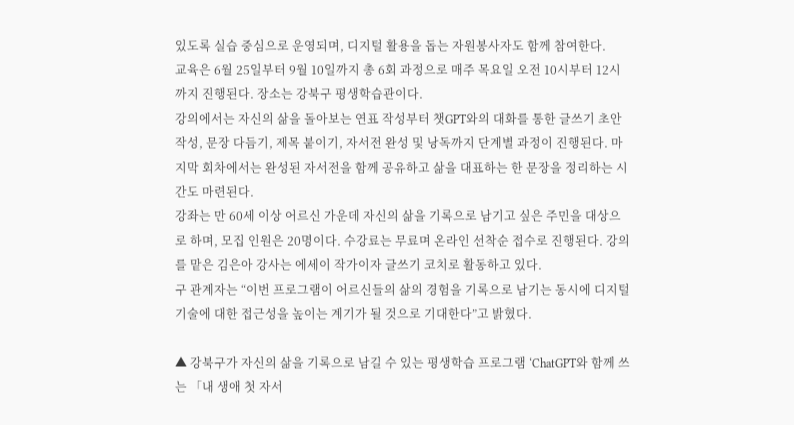있도록 실습 중심으로 운영되며, 디지털 활용을 돕는 자원봉사자도 함께 참여한다.
교육은 6월 25일부터 9월 10일까지 총 6회 과정으로 매주 목요일 오전 10시부터 12시까지 진행된다. 장소는 강북구 평생학습관이다.
강의에서는 자신의 삶을 돌아보는 연표 작성부터 챗GPT와의 대화를 통한 글쓰기 초안 작성, 문장 다듬기, 제목 붙이기, 자서전 완성 및 낭독까지 단계별 과정이 진행된다. 마지막 회차에서는 완성된 자서전을 함께 공유하고 삶을 대표하는 한 문장을 정리하는 시간도 마련된다.
강좌는 만 60세 이상 어르신 가운데 자신의 삶을 기록으로 남기고 싶은 주민을 대상으로 하며, 모집 인원은 20명이다. 수강료는 무료며 온라인 선착순 접수로 진행된다. 강의를 맡은 김은아 강사는 에세이 작가이자 글쓰기 코치로 활동하고 있다.
구 관계자는 “이번 프로그램이 어르신들의 삶의 경험을 기록으로 남기는 동시에 디지털 기술에 대한 접근성을 높이는 계기가 될 것으로 기대한다”고 밝혔다.

▲ 강북구가 자신의 삶을 기록으로 남길 수 있는 평생학습 프로그램 ‘ChatGPT와 함께 쓰는 「내 생애 첫 자서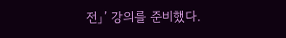전」’ 강의를 준비했다.